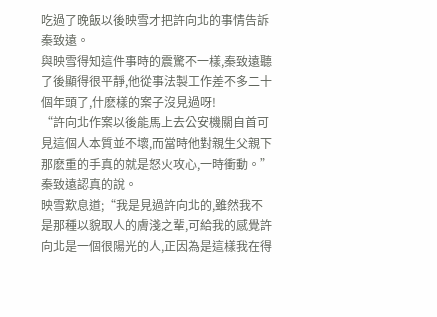吃過了晚飯以後映雪才把許向北的事情告訴秦致遠。
與映雪得知這件事時的震驚不一樣,秦致遠聽了後顯得很平靜,他從事法製工作差不多二十個年頭了,什麽樣的案子沒見過呀!
“許向北作案以後能馬上去公安機關自首可見這個人本質並不壞,而當時他對親生父親下那麽重的手真的就是怒火攻心,一時衝動。”秦致遠認真的說。
映雪歎息道;“我是見過許向北的,雖然我不是那種以貌取人的膚淺之輩,可給我的感覺許向北是一個很陽光的人,正因為是這樣我在得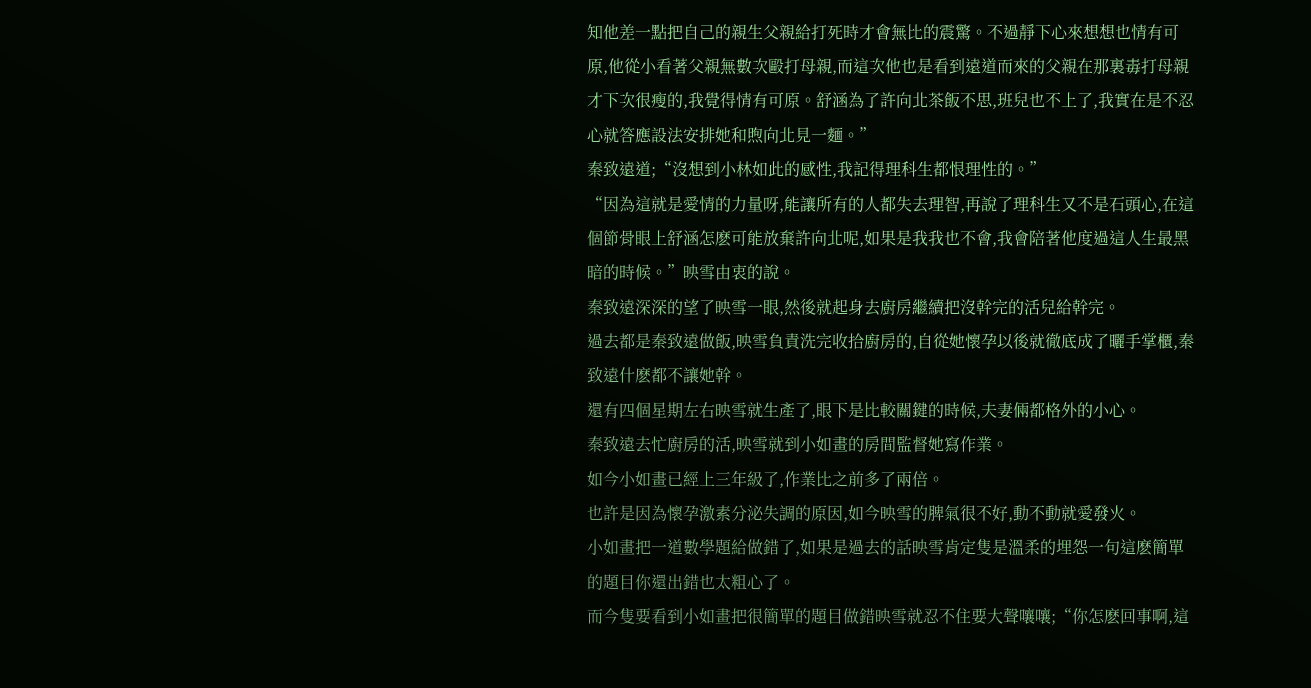知他差一點把自己的親生父親給打死時才會無比的震驚。不過靜下心來想想也情有可原,他從小看著父親無數次毆打母親,而這次他也是看到遠道而來的父親在那裏毒打母親才下次很瘦的,我覺得情有可原。舒涵為了許向北茶飯不思,班兒也不上了,我實在是不忍心就答應設法安排她和煦向北見一麵。”
秦致遠道;“沒想到小林如此的感性,我記得理科生都恨理性的。”
“因為這就是愛情的力量呀,能讓所有的人都失去理智,再說了理科生又不是石頭心,在這個節骨眼上舒涵怎麽可能放棄許向北呢,如果是我我也不會,我會陪著他度過這人生最黑暗的時候。”映雪由衷的說。
秦致遠深深的望了映雪一眼,然後就起身去廚房繼續把沒幹完的活兒給幹完。
過去都是秦致遠做飯,映雪負責洗完收拾廚房的,自從她懷孕以後就徹底成了曬手掌櫃,秦致遠什麽都不讓她幹。
還有四個星期左右映雪就生產了,眼下是比較關鍵的時候,夫妻倆都格外的小心。
秦致遠去忙廚房的活,映雪就到小如畫的房間監督她寫作業。
如今小如畫已經上三年級了,作業比之前多了兩倍。
也許是因為懷孕激素分泌失調的原因,如今映雪的脾氣很不好,動不動就愛發火。
小如畫把一道數學題給做錯了,如果是過去的話映雪肯定隻是溫柔的埋怨一句這麽簡單的題目你還出錯也太粗心了。
而今隻要看到小如畫把很簡單的題目做錯映雪就忍不住要大聲嚷嚷;“你怎麽回事啊,這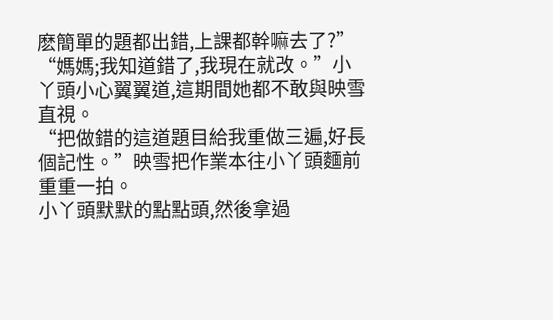麽簡單的題都出錯,上課都幹嘛去了?”
“媽媽;我知道錯了,我現在就改。”小丫頭小心翼翼道,這期間她都不敢與映雪直視。
“把做錯的這道題目給我重做三遍,好長個記性。”映雪把作業本往小丫頭麵前重重一拍。
小丫頭默默的點點頭,然後拿過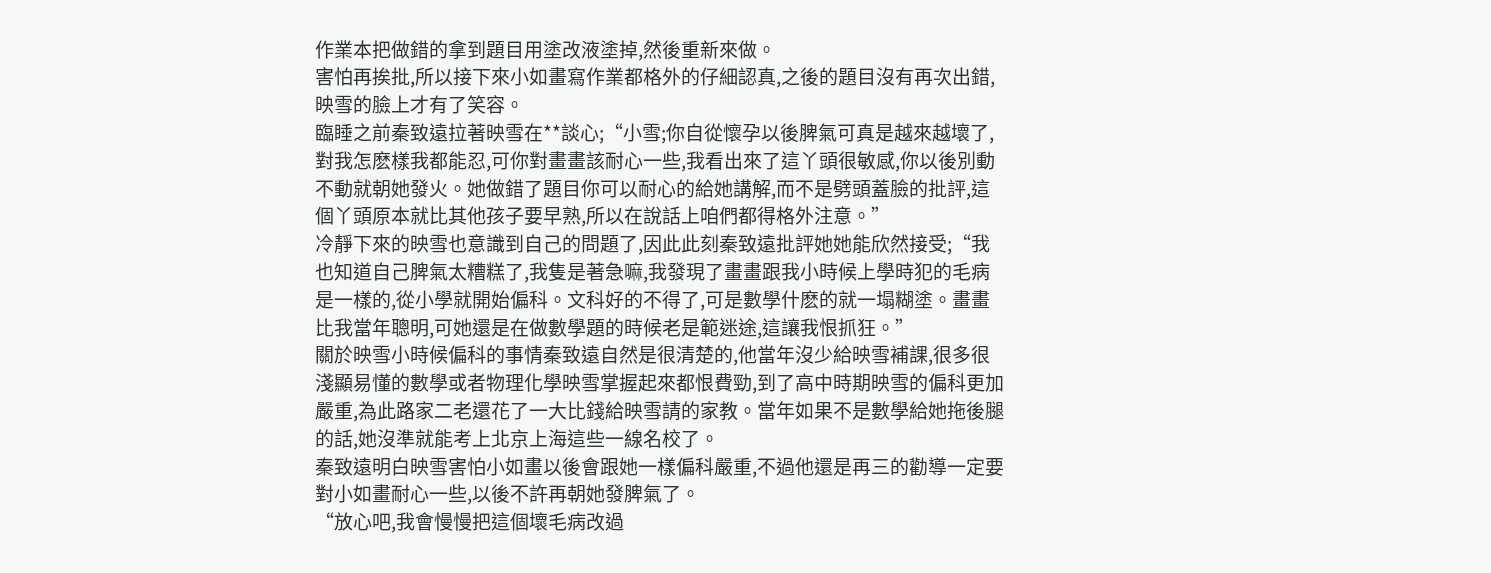作業本把做錯的拿到題目用塗改液塗掉,然後重新來做。
害怕再挨批,所以接下來小如畫寫作業都格外的仔細認真,之後的題目沒有再次出錯,映雪的臉上才有了笑容。
臨睡之前秦致遠拉著映雪在**談心;“小雪;你自從懷孕以後脾氣可真是越來越壞了,對我怎麽樣我都能忍,可你對畫畫該耐心一些,我看出來了這丫頭很敏感,你以後別動不動就朝她發火。她做錯了題目你可以耐心的給她講解,而不是劈頭蓋臉的批評,這個丫頭原本就比其他孩子要早熟,所以在說話上咱們都得格外注意。”
冷靜下來的映雪也意識到自己的問題了,因此此刻秦致遠批評她她能欣然接受;“我也知道自己脾氣太糟糕了,我隻是著急嘛,我發現了畫畫跟我小時候上學時犯的毛病是一樣的,從小學就開始偏科。文科好的不得了,可是數學什麽的就一塌糊塗。畫畫比我當年聰明,可她還是在做數學題的時候老是範迷途,這讓我恨抓狂。”
關於映雪小時候偏科的事情秦致遠自然是很清楚的,他當年沒少給映雪補課,很多很淺顯易懂的數學或者物理化學映雪掌握起來都恨費勁,到了高中時期映雪的偏科更加嚴重,為此路家二老還花了一大比錢給映雪請的家教。當年如果不是數學給她拖後腿的話,她沒準就能考上北京上海這些一線名校了。
秦致遠明白映雪害怕小如畫以後會跟她一樣偏科嚴重,不過他還是再三的勸導一定要對小如畫耐心一些,以後不許再朝她發脾氣了。
“放心吧,我會慢慢把這個壞毛病改過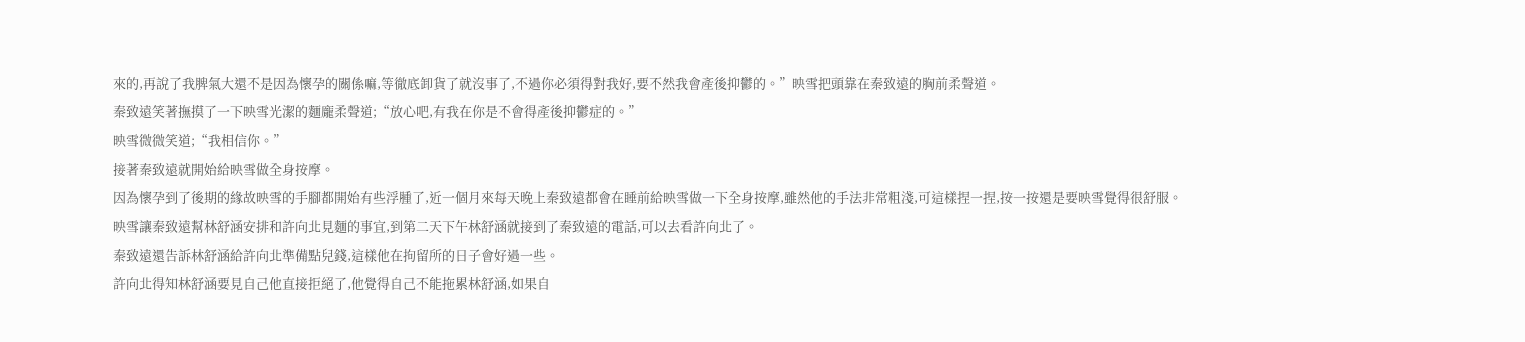來的,再說了我脾氣大還不是因為懷孕的關係嘛,等徹底卸貨了就沒事了,不過你必須得對我好,要不然我會產後抑鬱的。”映雪把頭靠在秦致遠的胸前柔聲道。
秦致遠笑著撫摸了一下映雪光潔的麵龐柔聲道;“放心吧,有我在你是不會得產後抑鬱症的。”
映雪微微笑道;“我相信你。”
接著秦致遠就開始給映雪做全身按摩。
因為懷孕到了後期的緣故映雪的手腳都開始有些浮腫了,近一個月來每天晚上秦致遠都會在睡前給映雪做一下全身按摩,雖然他的手法非常粗淺,可這樣捏一捏,按一按還是要映雪覺得很舒服。
映雪讓秦致遠幫林舒涵安排和許向北見麵的事宜,到第二天下午林舒涵就接到了秦致遠的電話,可以去看許向北了。
秦致遠還告訴林舒涵給許向北準備點兒錢,這樣他在拘留所的日子會好過一些。
許向北得知林舒涵要見自己他直接拒絕了,他覺得自己不能拖累林舒涵,如果自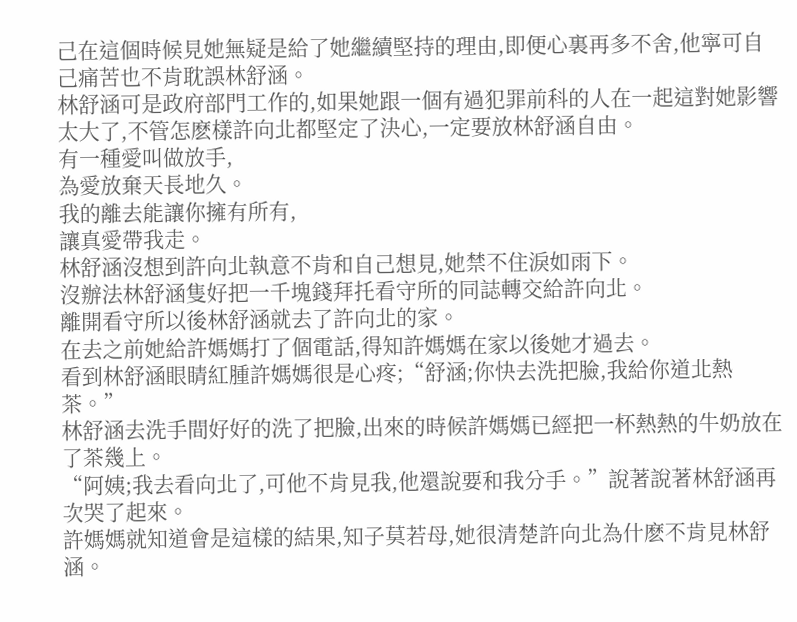己在這個時候見她無疑是給了她繼續堅持的理由,即便心裏再多不舍,他寧可自己痛苦也不肯耽誤林舒涵。
林舒涵可是政府部門工作的,如果她跟一個有過犯罪前科的人在一起這對她影響太大了,不管怎麽樣許向北都堅定了決心,一定要放林舒涵自由。
有一種愛叫做放手,
為愛放棄天長地久。
我的離去能讓你擁有所有,
讓真愛帶我走。
林舒涵沒想到許向北執意不肯和自己想見,她禁不住淚如雨下。
沒辦法林舒涵隻好把一千塊錢拜托看守所的同誌轉交給許向北。
離開看守所以後林舒涵就去了許向北的家。
在去之前她給許媽媽打了個電話,得知許媽媽在家以後她才過去。
看到林舒涵眼睛紅腫許媽媽很是心疼;“舒涵;你快去洗把臉,我給你道北熱茶。”
林舒涵去洗手間好好的洗了把臉,出來的時候許媽媽已經把一杯熱熱的牛奶放在了茶幾上。
“阿姨;我去看向北了,可他不肯見我,他還說要和我分手。”說著說著林舒涵再次哭了起來。
許媽媽就知道會是這樣的結果,知子莫若母,她很清楚許向北為什麽不肯見林舒涵。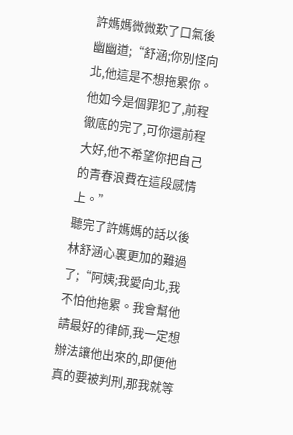許媽媽微微歎了口氣後幽幽道;“舒涵;你別怪向北,他這是不想拖累你。他如今是個罪犯了,前程徹底的完了,可你還前程大好,他不希望你把自己的青春浪費在這段感情上。”
聽完了許媽媽的話以後林舒涵心裏更加的難過了;“阿姨;我愛向北,我不怕他拖累。我會幫他請最好的律師,我一定想辦法讓他出來的,即便他真的要被判刑,那我就等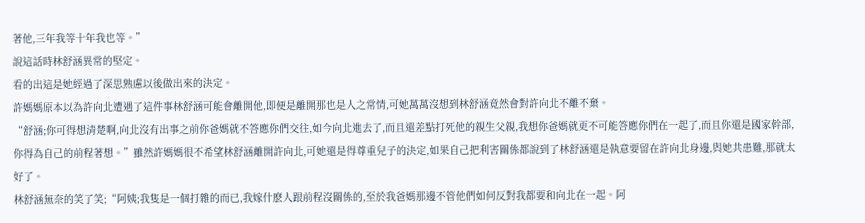著他,三年我等十年我也等。”
說這話時林舒涵異常的堅定。
看的出這是她經過了深思熟慮以後做出來的決定。
許媽媽原本以為許向北遭遇了這件事林舒涵可能會離開他,即便是離開那也是人之常情,可她萬萬沒想到林舒涵竟然會對許向北不離不棄。
“舒涵;你可得想清楚啊,向北沒有出事之前你爸媽就不答應你們交往,如今向北進去了,而且還差點打死他的親生父親,我想你爸媽就更不可能答應你們在一起了,而且你還是國家幹部,你得為自己的前程著想。”雖然許媽媽很不希望林舒涵離開許向北,可她還是得尊重兒子的決定,如果自己把利害關係都說到了林舒涵還是執意要留在許向北身邊,與她共患難,那就太好了。
林舒涵無奈的笑了笑;“阿姨;我隻是一個打雜的而已,我嫁什麽人跟前程沒關係的,至於我爸媽那邊不管他們如何反對我都要和向北在一起。阿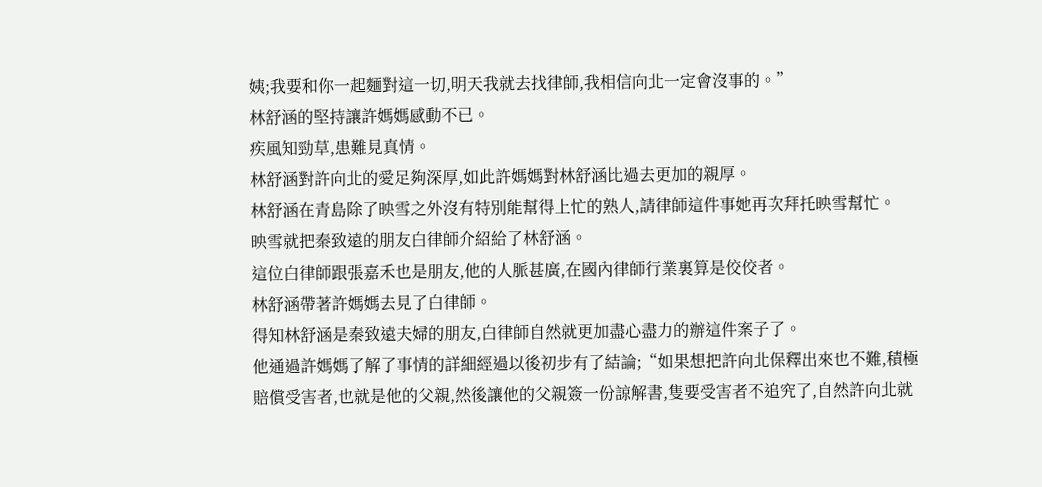姨;我要和你一起麵對這一切,明天我就去找律師,我相信向北一定會沒事的。”
林舒涵的堅持讓許媽媽感動不已。
疾風知勁草,患難見真情。
林舒涵對許向北的愛足夠深厚,如此許媽媽對林舒涵比過去更加的親厚。
林舒涵在青島除了映雪之外沒有特別能幫得上忙的熟人,請律師這件事她再次拜托映雪幫忙。
映雪就把秦致遠的朋友白律師介紹給了林舒涵。
這位白律師跟張嘉禾也是朋友,他的人脈甚廣,在國內律師行業裏算是佼佼者。
林舒涵帶著許媽媽去見了白律師。
得知林舒涵是秦致遠夫婦的朋友,白律師自然就更加盡心盡力的辦這件案子了。
他通過許媽媽了解了事情的詳細經過以後初步有了結論;“如果想把許向北保釋出來也不難,積極賠償受害者,也就是他的父親,然後讓他的父親簽一份諒解書,隻要受害者不追究了,自然許向北就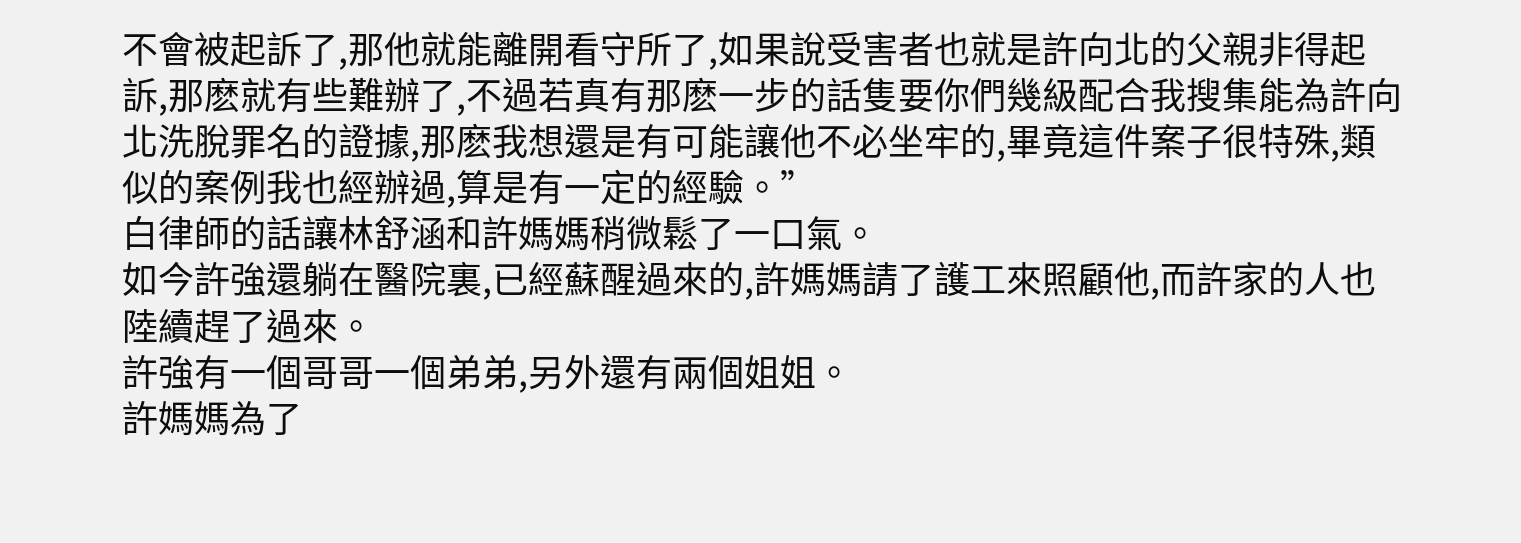不會被起訴了,那他就能離開看守所了,如果說受害者也就是許向北的父親非得起訴,那麽就有些難辦了,不過若真有那麽一步的話隻要你們幾級配合我搜集能為許向北洗脫罪名的證據,那麽我想還是有可能讓他不必坐牢的,畢竟這件案子很特殊,類似的案例我也經辦過,算是有一定的經驗。”
白律師的話讓林舒涵和許媽媽稍微鬆了一口氣。
如今許強還躺在醫院裏,已經蘇醒過來的,許媽媽請了護工來照顧他,而許家的人也陸續趕了過來。
許強有一個哥哥一個弟弟,另外還有兩個姐姐。
許媽媽為了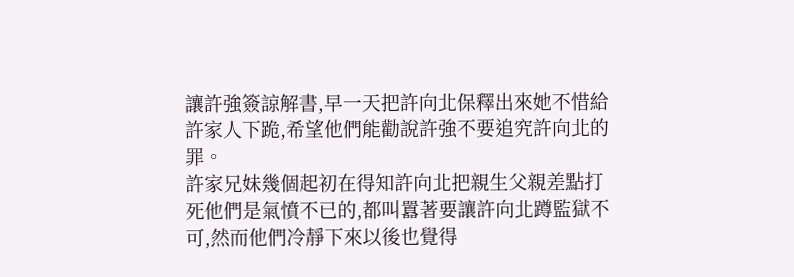讓許強簽諒解書,早一天把許向北保釋出來她不惜給許家人下跪,希望他們能勸說許強不要追究許向北的罪。
許家兄妹幾個起初在得知許向北把親生父親差點打死他們是氣憤不已的,都叫囂著要讓許向北蹲監獄不可,然而他們冷靜下來以後也覺得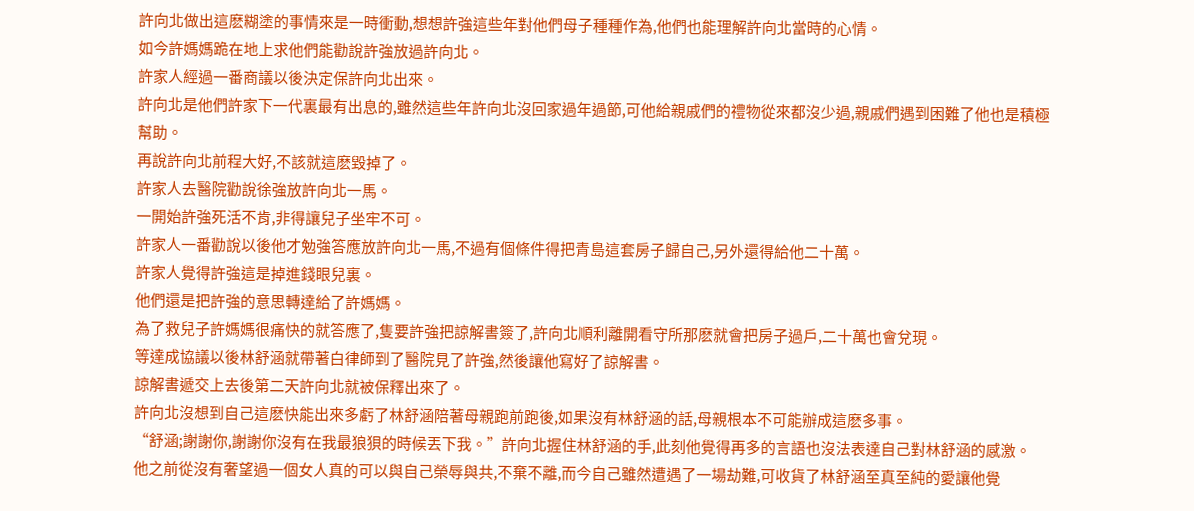許向北做出這麽糊塗的事情來是一時衝動,想想許強這些年對他們母子種種作為,他們也能理解許向北當時的心情。
如今許媽媽跪在地上求他們能勸說許強放過許向北。
許家人經過一番商議以後決定保許向北出來。
許向北是他們許家下一代裏最有出息的,雖然這些年許向北沒回家過年過節,可他給親戚們的禮物從來都沒少過,親戚們遇到困難了他也是積極幫助。
再說許向北前程大好,不該就這麽毀掉了。
許家人去醫院勸說徐強放許向北一馬。
一開始許強死活不肯,非得讓兒子坐牢不可。
許家人一番勸說以後他才勉強答應放許向北一馬,不過有個條件得把青島這套房子歸自己,另外還得給他二十萬。
許家人覺得許強這是掉進錢眼兒裏。
他們還是把許強的意思轉達給了許媽媽。
為了救兒子許媽媽很痛快的就答應了,隻要許強把諒解書簽了,許向北順利離開看守所那麽就會把房子過戶,二十萬也會兌現。
等達成協議以後林舒涵就帶著白律師到了醫院見了許強,然後讓他寫好了諒解書。
諒解書遞交上去後第二天許向北就被保釋出來了。
許向北沒想到自己這麽快能出來多虧了林舒涵陪著母親跑前跑後,如果沒有林舒涵的話,母親根本不可能辦成這麽多事。
“舒涵;謝謝你,謝謝你沒有在我最狼狽的時候丟下我。”許向北握住林舒涵的手,此刻他覺得再多的言語也沒法表達自己對林舒涵的感激。
他之前從沒有奢望過一個女人真的可以與自己榮辱與共,不棄不離,而今自己雖然遭遇了一場劫難,可收貨了林舒涵至真至純的愛讓他覺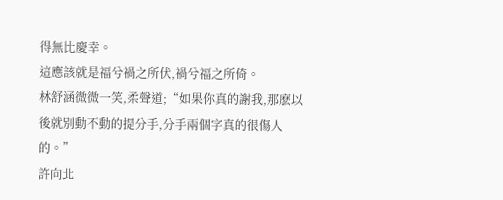得無比慶幸。
這應該就是福兮禍之所伏,禍兮福之所倚。
林舒涵微微一笑,柔聲道;“如果你真的謝我,那麽以後就別動不動的提分手,分手兩個字真的很傷人的。”
許向北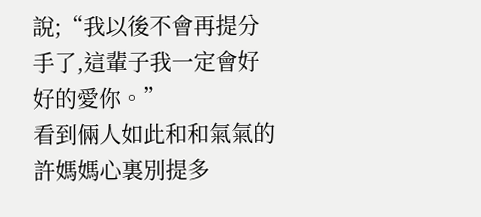說;“我以後不會再提分手了,這輩子我一定會好好的愛你。”
看到倆人如此和和氣氣的許媽媽心裏別提多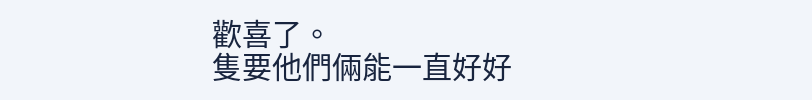歡喜了。
隻要他們倆能一直好好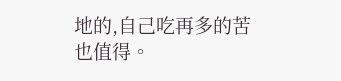地的,自己吃再多的苦也值得。